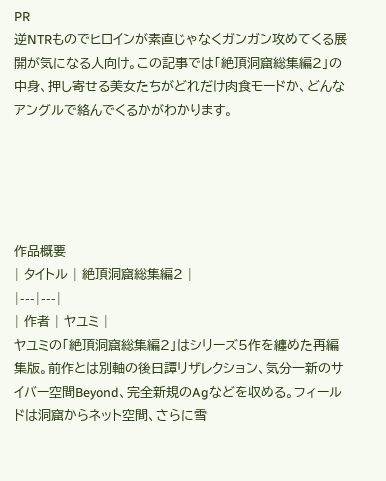PR
逆NTRものでヒロインが素直じゃなくガンガン攻めてくる展開が気になる人向け。この記事では「絶頂洞窟総集編2」の中身、押し寄せる美女たちがどれだけ肉食モードか、どんなアングルで絡んでくるかがわかります。





作品概要
| タイトル | 絶頂洞窟総集編2 |
|---|---|
| 作者 | ヤユミ |
ヤユミの「絶頂洞窟総集編2」はシリーズ5作を纏めた再編集版。前作とは別軸の後日譚リザレクション、気分一新のサイバー空間Beyond、完全新規のAgなどを収める。フィールドは洞窟からネット空間、さらに雪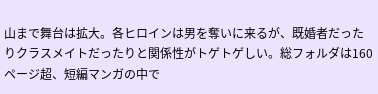山まで舞台は拡大。各ヒロインは男を奪いに来るが、既婚者だったりクラスメイトだったりと関係性がトゲトゲしい。総フォルダは160ページ超、短編マンガの中で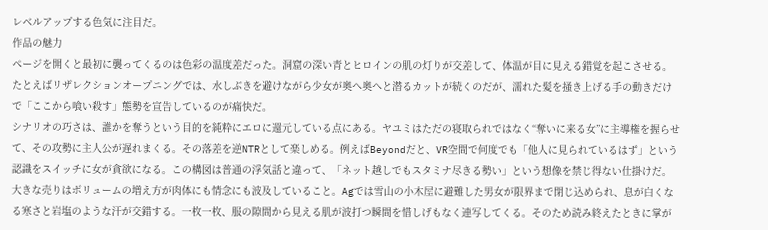レベルアップする色気に注目だ。
作品の魅力
ページを開くと最初に襲ってくるのは色彩の温度差だった。洞窟の深い青とヒロインの肌の灯りが交差して、体温が目に見える錯覚を起こさせる。たとえばリザレクションオープニングでは、水しぶきを避けながら少女が奥へ奥へと潜るカットが続くのだが、濡れた髪を掻き上げる手の動きだけで「ここから喰い殺す」態勢を宣告しているのが痛快だ。
シナリオの巧さは、誰かを奪うという目的を純粋にエロに還元している点にある。ヤユミはただの寝取られではなく“奪いに来る女”に主導権を握らせて、その攻勢に主人公が遅れまくる。その落差を逆NTRとして楽しめる。例えばBeyondだと、VR空間で何度でも「他人に見られているはず」という認識をスイッチに女が貪欲になる。この構図は普通の浮気話と違って、「ネット越しでもスタミナ尽きる勢い」という想像を禁じ得ない仕掛けだ。
大きな売りはボリュームの増え方が肉体にも情念にも波及していること。Agでは雪山の小木屋に避難した男女が限界まで閉じ込められ、息が白くなる寒さと岩塩のような汗が交錯する。一枚一枚、服の隙間から見える肌が波打つ瞬間を惜しげもなく連写してくる。そのため読み終えたときに掌が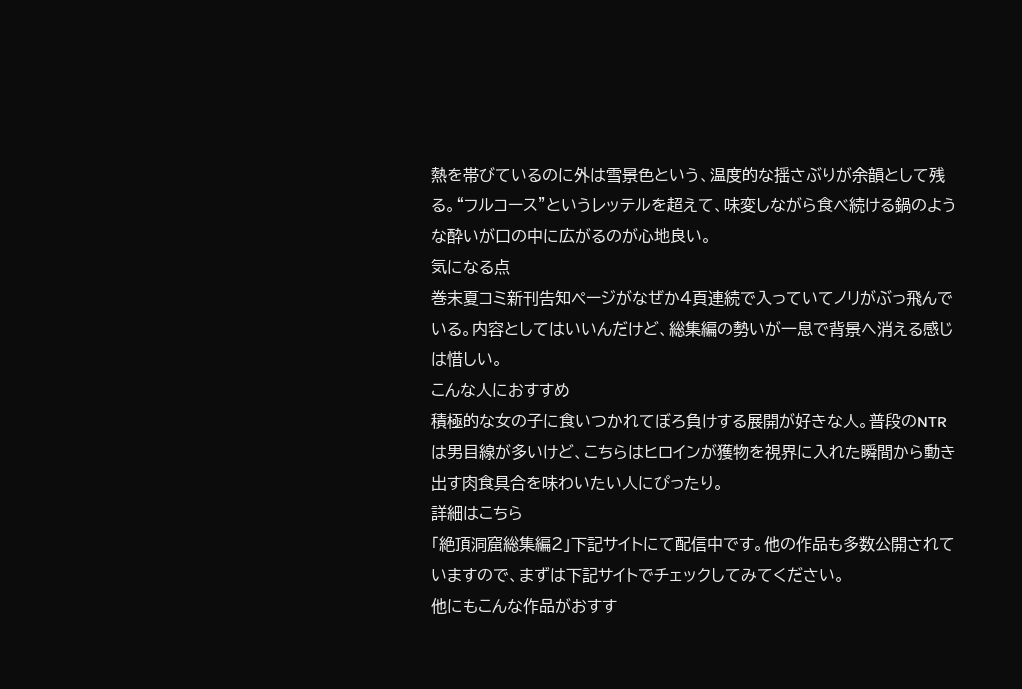熱を帯びているのに外は雪景色という、温度的な揺さぶりが余韻として残る。“フルコース”というレッテルを超えて、味変しながら食べ続ける鍋のような酔いが口の中に広がるのが心地良い。
気になる点
巻末夏コミ新刊告知ページがなぜか4頁連続で入っていてノリがぶっ飛んでいる。内容としてはいいんだけど、総集編の勢いが一息で背景へ消える感じは惜しい。
こんな人におすすめ
積極的な女の子に食いつかれてぼろ負けする展開が好きな人。普段のNTRは男目線が多いけど、こちらはヒロインが獲物を視界に入れた瞬間から動き出す肉食具合を味わいたい人にぴったり。
詳細はこちら
「絶頂洞窟総集編2」下記サイトにて配信中です。他の作品も多数公開されていますので、まずは下記サイトでチェックしてみてください。
他にもこんな作品がおすす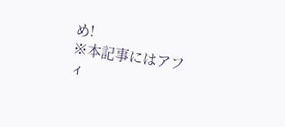め!
※本記事にはアフィ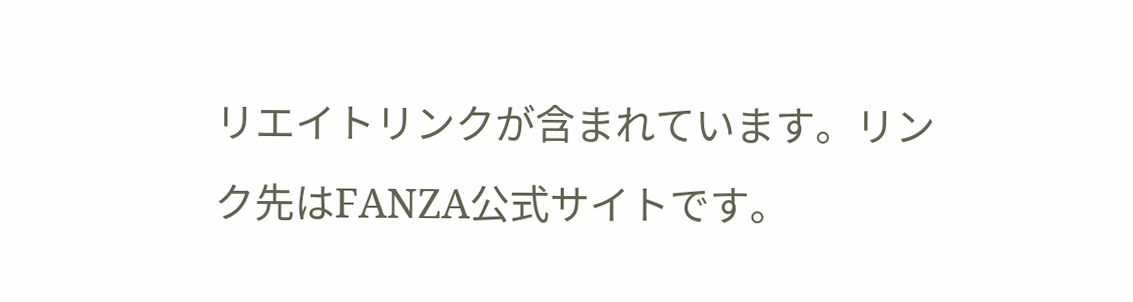リエイトリンクが含まれています。リンク先はFANZA公式サイトです。